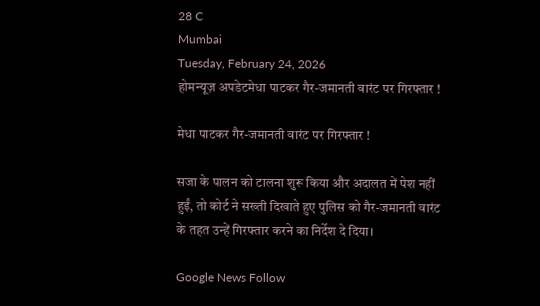28 C
Mumbai
Tuesday, February 24, 2026
होमन्यूज़ अपडेटमेधा पाटकर गैर-जमानती वारंट पर गिरफ्तार !

मेधा पाटकर गैर-जमानती वारंट पर गिरफ्तार !

सजा के पालन को टालना शुरू किया और अदालत में पेश नहीं हुईं, तो कोर्ट ने सख्ती दिखाते हुए पुलिस को गैर-जमानती वारंट के तहत उन्हें गिरफ्तार करने का निर्देश दे दिया।

Google News Follow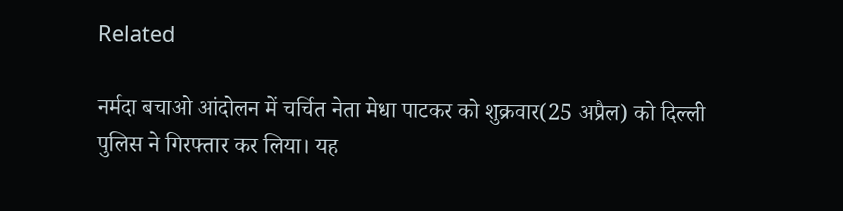Related

नर्मदा बचाओ आंदोलन में चर्चित नेता मेधा पाटकर को शुक्रवार(25 अप्रैल) को दिल्ली पुलिस ने गिरफ्तार कर लिया। यह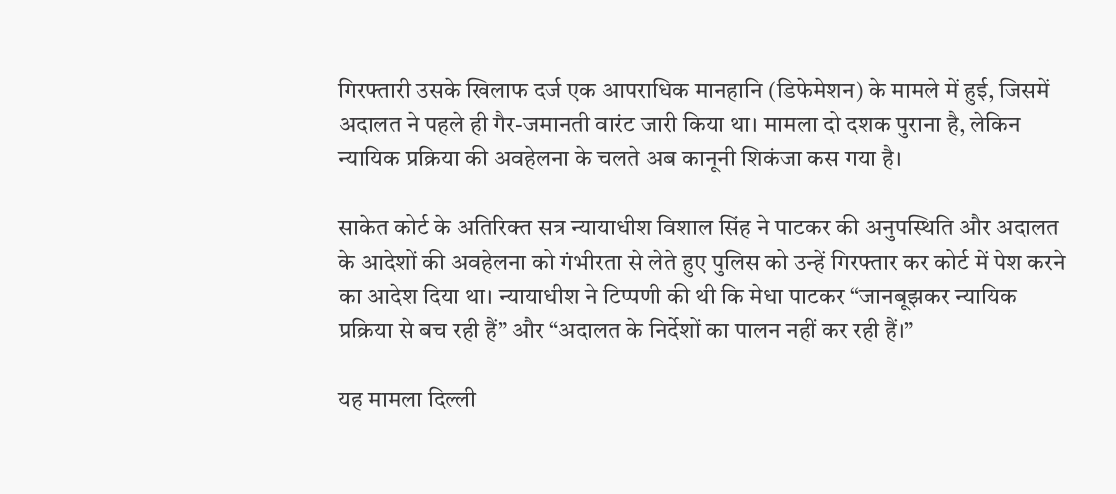गिरफ्तारी उसके खिलाफ दर्ज एक आपराधिक मानहानि (डिफेमेशन) के मामले में हुई, जिसमें अदालत ने पहले ही गैर-जमानती वारंट जारी किया था। मामला दो दशक पुराना है, लेकिन न्यायिक प्रक्रिया की अवहेलना के चलते अब कानूनी शिकंजा कस गया है।

साकेत कोर्ट के अतिरिक्त सत्र न्यायाधीश विशाल सिंह ने पाटकर की अनुपस्थिति और अदालत के आदेशों की अवहेलना को गंभीरता से लेते हुए पुलिस को उन्हें गिरफ्तार कर कोर्ट में पेश करने का आदेश दिया था। न्यायाधीश ने टिप्पणी की थी कि मेधा पाटकर “जानबूझकर न्यायिक प्रक्रिया से बच रही हैं” और “अदालत के निर्देशों का पालन नहीं कर रही हैं।”

यह मामला दिल्ली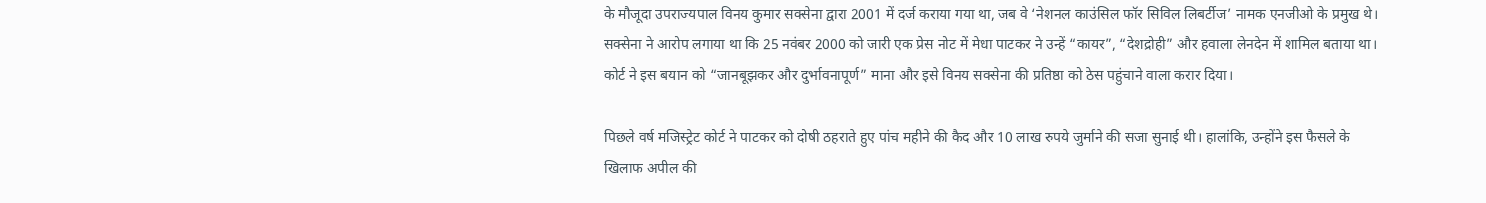के मौजूदा उपराज्यपाल विनय कुमार सक्सेना द्वारा 2001 में दर्ज कराया गया था, जब वे ‘नेशनल काउंसिल फॉर सिविल लिबर्टीज’ नामक एनजीओ के प्रमुख थे। सक्सेना ने आरोप लगाया था कि 25 नवंबर 2000 को जारी एक प्रेस नोट में मेधा पाटकर ने उन्हें “कायर”, “देशद्रोही” और हवाला लेनदेन में शामिल बताया था। कोर्ट ने इस बयान को “जानबूझकर और दुर्भावनापूर्ण” माना और इसे विनय सक्सेना की प्रतिष्ठा को ठेस पहुंचाने वाला करार दिया।

पिछले वर्ष मजिस्ट्रेट कोर्ट ने पाटकर को दोषी ठहराते हुए पांच महीने की कैद और 10 लाख रुपये जुर्माने की सजा सुनाई थी। हालांकि, उन्होंने इस फैसले के खिलाफ अपील की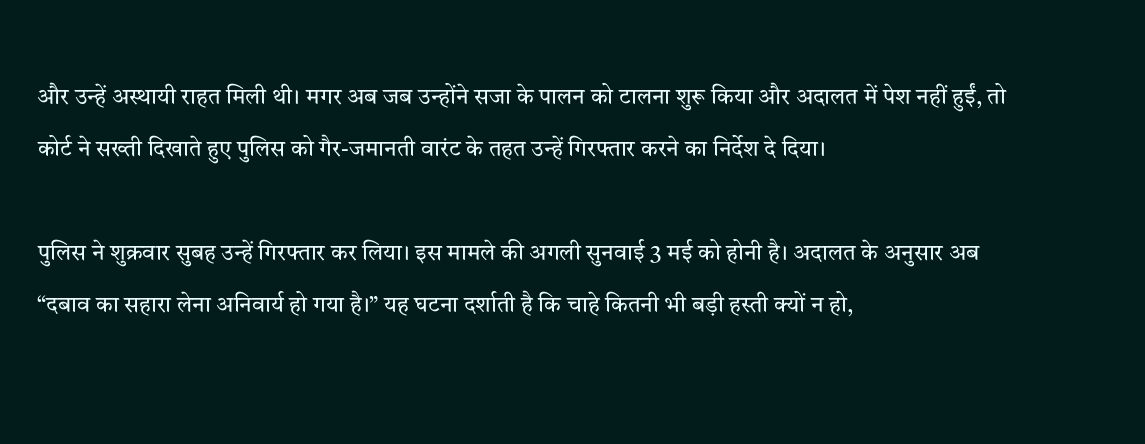और उन्हें अस्थायी राहत मिली थी। मगर अब जब उन्होंने सजा के पालन को टालना शुरू किया और अदालत में पेश नहीं हुईं, तो कोर्ट ने सख्ती दिखाते हुए पुलिस को गैर-जमानती वारंट के तहत उन्हें गिरफ्तार करने का निर्देश दे दिया।

पुलिस ने शुक्रवार सुबह उन्हें गिरफ्तार कर लिया। इस मामले की अगली सुनवाई 3 मई को होनी है। अदालत के अनुसार अब “दबाव का सहारा लेना अनिवार्य हो गया है।” यह घटना दर्शाती है कि चाहे कितनी भी बड़ी हस्ती क्यों न हो,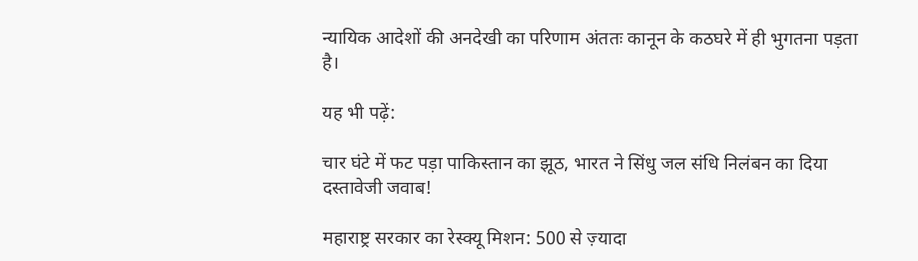न्यायिक आदेशों की अनदेखी का परिणाम अंततः कानून के कठघरे में ही भुगतना पड़ता है।

यह भी पढ़ें:

चार घंटे में फट पड़ा पाकिस्तान का झूठ, भारत ने सिंधु जल संधि निलंबन का दिया दस्तावेजी जवाब!

महाराष्ट्र सरकार का रेस्क्यू मिशन: 500 से ज़्यादा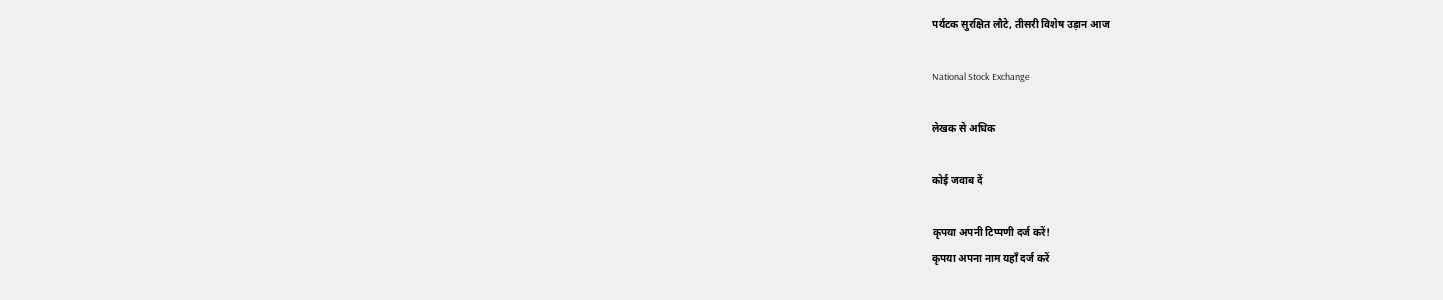पर्यटक सुरक्षित लौटे, तीसरी विशेष उड़ान आज

National Stock Exchange

लेखक से अधिक

कोई जवाब दें

कृपया अपनी टिप्पणी दर्ज करें!
कृपया अपना नाम यहाँ दर्ज करें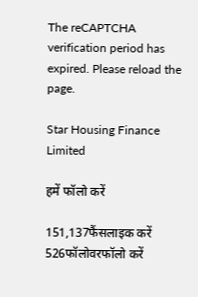The reCAPTCHA verification period has expired. Please reload the page.

Star Housing Finance Limited

हमें फॉलो करें

151,137फैंसलाइक करें
526फॉलोवरफॉलो करें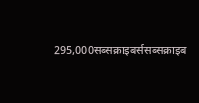295,000सब्सक्राइबर्ससब्सक्राइब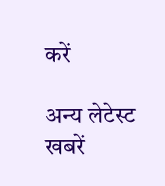करें

अन्य लेटेस्ट खबरें